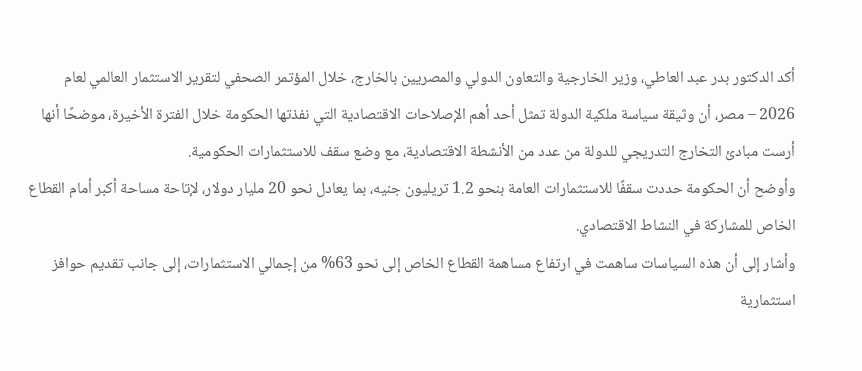أكد الدكتور بدر عبد العاطي، وزير الخارجية والتعاون الدولي والمصريين بالخارج، خلال المؤتمر الصحفي لتقرير الاستثمار العالمي لعام 2026 – مصر، أن وثيقة سياسة ملكية الدولة تمثل أحد أهم الإصلاحات الاقتصادية التي نفذتها الحكومة خلال الفترة الأخيرة، موضحًا أنها أرست مبادئ التخارج التدريجي للدولة من عدد من الأنشطة الاقتصادية، مع وضع سقف للاستثمارات الحكومية.
وأوضح أن الحكومة حددت سقفًا للاستثمارات العامة بنحو 1.2 تريليون جنيه، بما يعادل نحو 20 مليار دولار، لإتاحة مساحة أكبر أمام القطاع الخاص للمشاركة في النشاط الاقتصادي.
وأشار إلى أن هذه السياسات ساهمت في ارتفاع مساهمة القطاع الخاص إلى نحو 63% من إجمالي الاستثمارات، إلى جانب تقديم حوافز استثمارية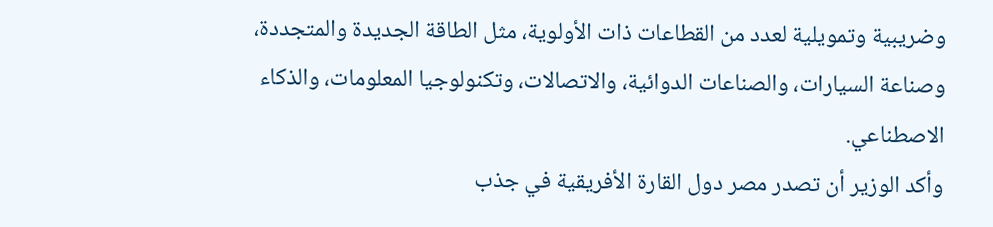وضريبية وتمويلية لعدد من القطاعات ذات الأولوية، مثل الطاقة الجديدة والمتجددة، وصناعة السيارات، والصناعات الدوائية، والاتصالات، وتكنولوجيا المعلومات، والذكاء الاصطناعي.
وأكد الوزير أن تصدر مصر دول القارة الأفريقية في جذب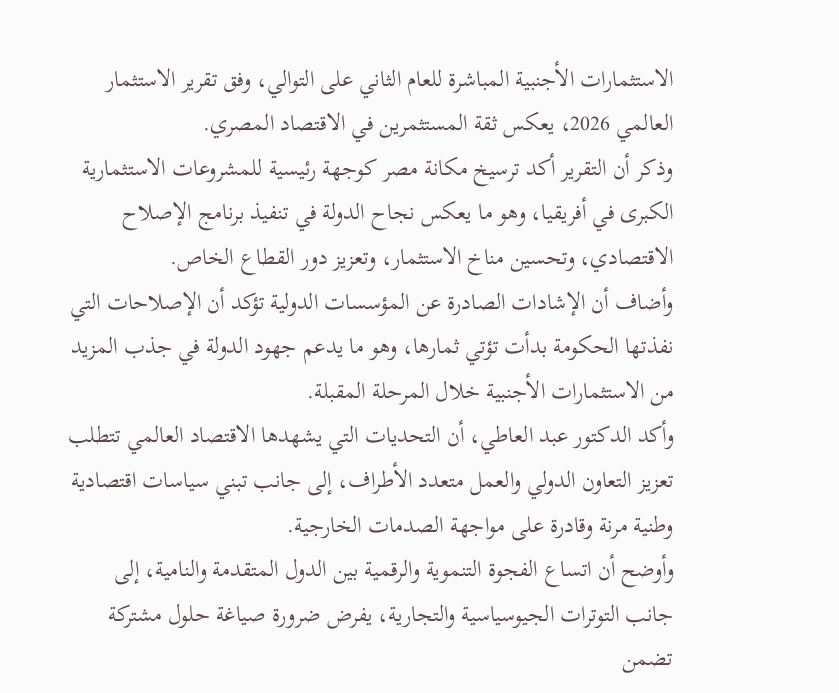الاستثمارات الأجنبية المباشرة للعام الثاني على التوالي، وفق تقرير الاستثمار العالمي 2026، يعكس ثقة المستثمرين في الاقتصاد المصري.
وذكر أن التقرير أكد ترسيخ مكانة مصر كوجهة رئيسية للمشروعات الاستثمارية الكبرى في أفريقيا، وهو ما يعكس نجاح الدولة في تنفيذ برنامج الإصلاح الاقتصادي، وتحسين مناخ الاستثمار، وتعزيز دور القطاع الخاص.
وأضاف أن الإشادات الصادرة عن المؤسسات الدولية تؤكد أن الإصلاحات التي نفذتها الحكومة بدأت تؤتي ثمارها، وهو ما يدعم جهود الدولة في جذب المزيد من الاستثمارات الأجنبية خلال المرحلة المقبلة.
وأكد الدكتور عبد العاطي، أن التحديات التي يشهدها الاقتصاد العالمي تتطلب تعزيز التعاون الدولي والعمل متعدد الأطراف، إلى جانب تبني سياسات اقتصادية وطنية مرنة وقادرة على مواجهة الصدمات الخارجية.
وأوضح أن اتساع الفجوة التنموية والرقمية بين الدول المتقدمة والنامية، إلى جانب التوترات الجيوسياسية والتجارية، يفرض ضرورة صياغة حلول مشتركة تضمن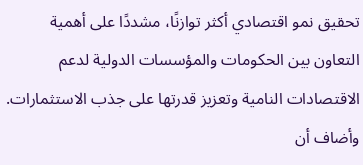تحقيق نمو اقتصادي أكثر توازنًا، مشددًا على أهمية التعاون بين الحكومات والمؤسسات الدولية لدعم الاقتصادات النامية وتعزيز قدرتها على جذب الاستثمارات.
وأضاف أن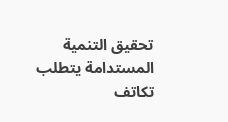تحقيق التنمية المستدامة يتطلب تكاتف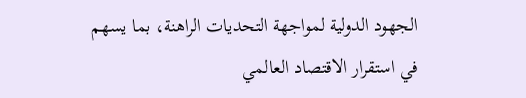الجهود الدولية لمواجهة التحديات الراهنة، بما يسهم في استقرار الاقتصاد العالمي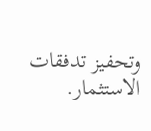وتحفيز تدفقات الاستثمار.